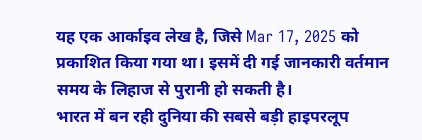यह एक आर्काइव लेख है, जिसे Mar 17, 2025 को प्रकाशित किया गया था। इसमें दी गई जानकारी वर्तमान समय के लिहाज से पुरानी हो सकती है।
भारत में बन रही दुनिया की सबसे बड़ी हाइपरलूप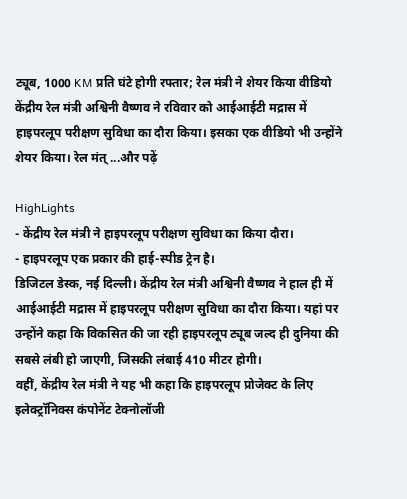ट्यूब, 1000 KM प्रति घंटे होगी रफ्तार; रेल मंत्री ने शेयर किया वीडियो
केंद्रीय रेल मंत्री अश्विनी वैष्णव ने रविवार को आईआईटी मद्रास में हाइपरलूप परीक्षण सुविधा का दौरा किया। इसका एक वीडियो भी उन्होंने शेयर किया। रेल मंत् ...और पढ़ें

HighLights
- केंद्रीय रेल मंत्री ने हाइपरलूप परीक्षण सुविधा का किया दौरा।
- हाइपरलूप एक प्रकार की हाई-स्पीड ट्रेन है।
डिजिटल डेस्क, नई दिल्ली। केंद्रीय रेल मंत्री अश्विनी वैष्णव ने हाल ही में आईआईटी मद्रास में हाइपरलूप परीक्षण सुविधा का दौरा किया। यहां पर उन्होंने कहा कि विकसित की जा रही हाइपरलूप ट्यूब जल्द ही दुनिया की सबसे लंबी हो जाएगी, जिसकी लंबाई 410 मीटर होगी।
वहीं, केंद्रीय रेल मंत्री ने यह भी कहा कि हाइपरलूप प्रोजेक्ट के लिए इलेक्ट्रॉनिक्स कंपोनेंट टेक्नोलॉजी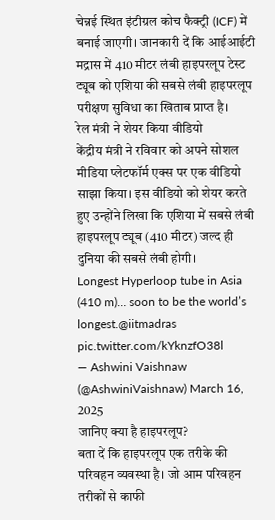चेन्नई स्थित इंटीग्रल कोच फैक्ट्री (ICF) में बनाई जाएगी। जानकारी दें कि आईआईटी मद्रास में 410 मीटर लंबी हाइपरलूप टेस्ट ट्यूब को एशिया की सबसे लंबी हाइपरलूप परीक्षण सुविधा का खिताब प्राप्त है।
रेल मंत्री ने शेयर किया वीडियो
केंद्रीय मंत्री ने रविवार को अपने सोशल मीडिया प्लेटफॉर्म एक्स पर एक वीडियो साझा किया। इस वीडियो को शेयर करते हुए उन्होंने लिखा कि एशिया में सबसे लंबी हाइपरलूप ट्यूब (410 मीटर) जल्द ही दुनिया की सबसे लंबी होगी।
Longest Hyperloop tube in Asia (410 m)… soon to be the world’s longest.@iitmadras pic.twitter.com/kYknzfO38l
— Ashwini Vaishnaw (@AshwiniVaishnaw) March 16, 2025
जानिए क्या है हाइपरलूप?
बता दें कि हाइपरलूप एक तरीके की परिवहन व्यवस्था है। जो आम परिवहन तरीकों से काफी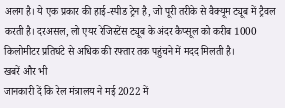अलग है। ये एक प्रकार की हाई-स्पीड ट्रेन है, जो पूरी तरीके से वैक्यूम ट्यूब में ट्रैवल करती है। दरअसल, लो एयर रेजिस्टेंस ट्यूब के अंदर कैप्सूल को करीब 1000 किलोमीटर प्रतिघंटे से अधिक की रफ्तार तक पहुंचने में मदद मिलती है।
खबरें और भी
जानकारी दें कि रेल मंत्रालय ने मई 2022 में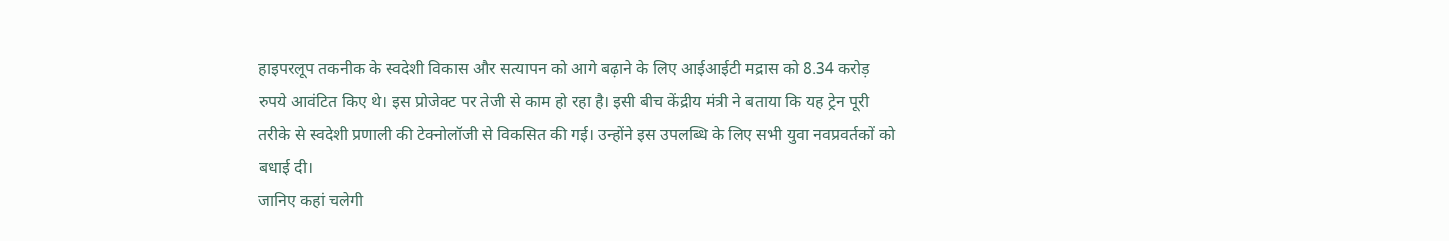हाइपरलूप तकनीक के स्वदेशी विकास और सत्यापन को आगे बढ़ाने के लिए आईआईटी मद्रास को 8.34 करोड़ रुपये आवंटित किए थे। इस प्रोजेक्ट पर तेजी से काम हो रहा है। इसी बीच केंद्रीय मंत्री ने बताया कि यह ट्रेन पूरी तरीके से स्वदेशी प्रणाली की टेक्नोलॉजी से विकसित की गई। उन्होंने इस उपलब्धि के लिए सभी युवा नवप्रवर्तकों को बधाई दी।
जानिए कहां चलेगी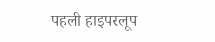पहली हाइपरलूप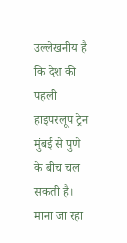उल्लेखनीय है कि देश की पहली हाइपरलूप ट्रेन मुंबई से पुणे के बीच चल सकती है। माना जा रहा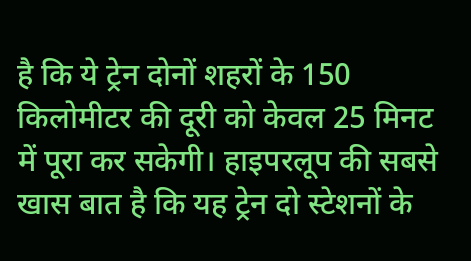है कि ये ट्रेन दोनों शहरों के 150 किलोमीटर की दूरी को केवल 25 मिनट में पूरा कर सकेगी। हाइपरलूप की सबसे खास बात है कि यह ट्रेन दो स्टेशनों के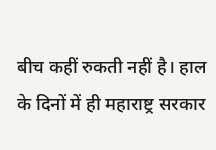बीच कहीं रुकती नहीं है। हाल के दिनों में ही महाराष्ट्र सरकार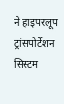ने हाइपरलूप ट्रांसपोर्टेशन सिस्टम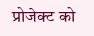प्रोजेक्ट को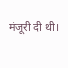मंजूरी दी थी।